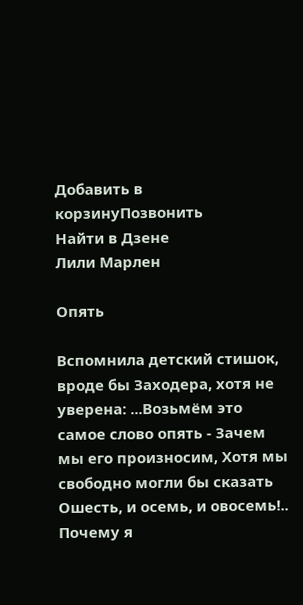Добавить в корзинуПозвонить
Найти в Дзене
Лили Марлен

Опять

Вспомнила детский стишок, вроде бы Заходера, хотя не уверена: ...Возьмём это самое слово опять - Зачем мы его произносим, Хотя мы свободно могли бы сказать Ошесть, и осемь, и овосемь!.. Почему я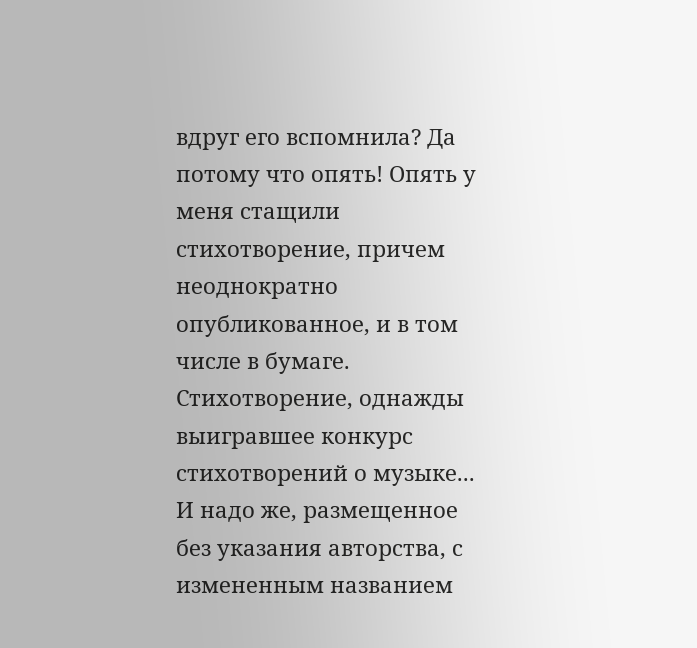вдруг его вспомнила? Да потому что опять! Опять у меня стащили стихотворение, причем неоднократно опубликованное, и в том числе в бумаге. Стихотворение, однажды выигравшее конкурс стихотворений о музыке... И надо же, размещенное без указания авторства, с измененным названием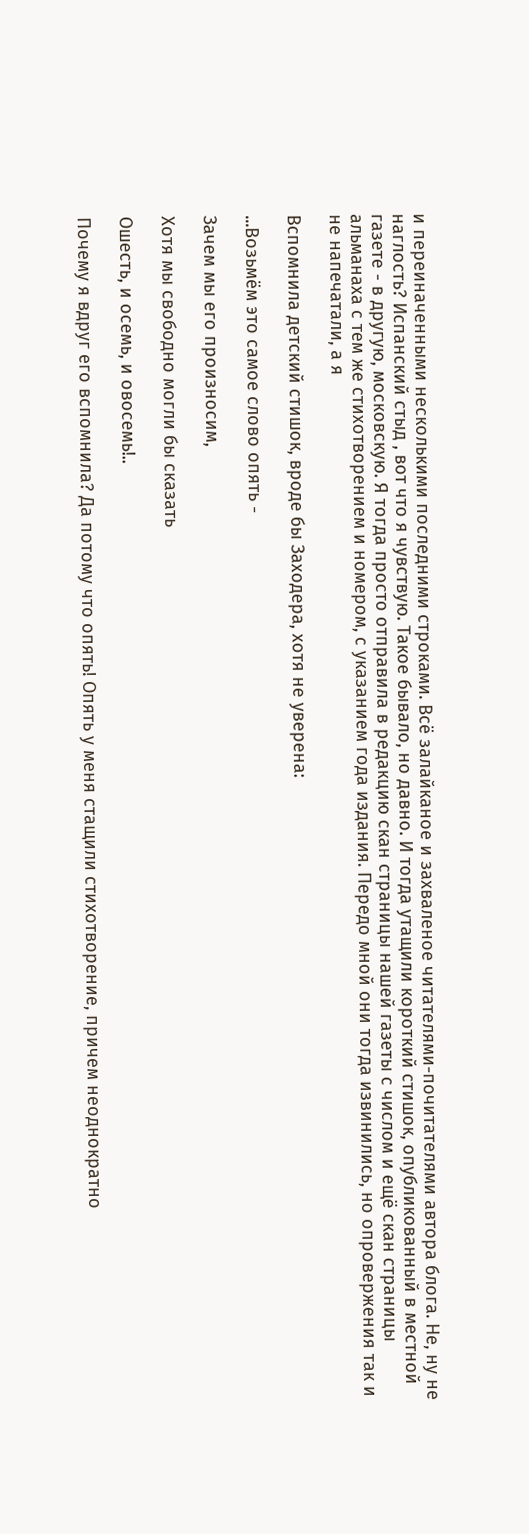и переиначенными несколькими последними строками. Всё залайканое и захваленое читателями-почитателями автора блога. Не, ну не наглость? Испанский стыд , вот что я чувствую. Такое бывало, но давно. И тогда утащили короткий стишок, опубликованный в местной газете - в другую, московскую. Я тогда просто отправила в редакцию скан страницы нашей газеты с числом и ещё скан страницы альманаха с тем же стихотворением и номером, с указанием года издания. Передо мной они тогда извинились, но опровержения так и не напечатали, а я

Вспомнила детский стишок, вроде бы Заходера, хотя не уверена:

...Возьмём это самое слово опять -

Зачем мы его произносим,

Хотя мы свободно могли бы сказать

Ошесть, и осемь, и овосемь!..

Почему я вдруг его вспомнила? Да потому что опять! Опять у меня стащили стихотворение, причем неоднократно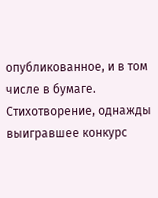опубликованное, и в том числе в бумаге. Стихотворение, однажды выигравшее конкурс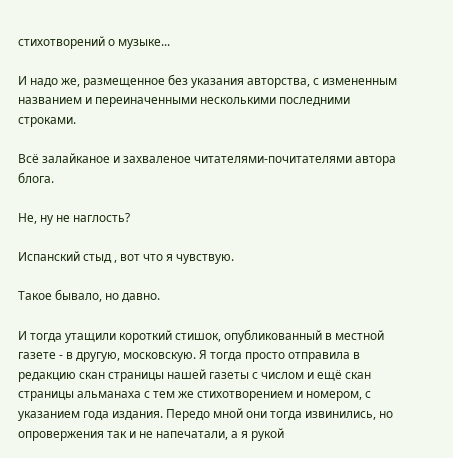стихотворений о музыке...

И надо же, размещенное без указания авторства, с измененным названием и переиначенными несколькими последними строками.

Всё залайканое и захваленое читателями-почитателями автора блога.

Не, ну не наглость?

Испанский стыд , вот что я чувствую.

Такое бывало, но давно.

И тогда утащили короткий стишок, опубликованный в местной газете - в другую, московскую. Я тогда просто отправила в редакцию скан страницы нашей газеты с числом и ещё скан страницы альманаха с тем же стихотворением и номером, с указанием года издания. Передо мной они тогда извинились, но опровержения так и не напечатали, а я рукой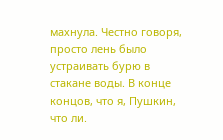махнула. Честно говоря, просто лень было устраивать бурю в стакане воды. В конце концов, что я, Пушкин, что ли.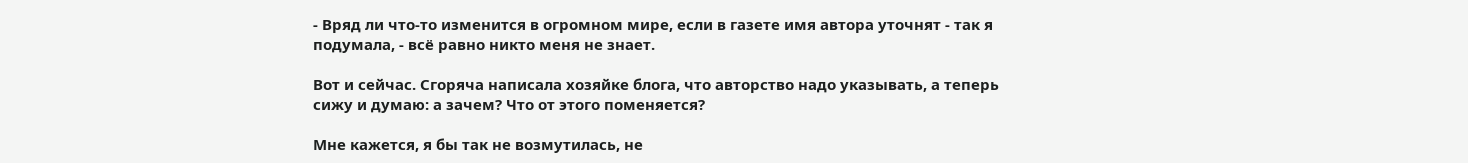- Вряд ли что-то изменится в огромном мире, если в газете имя автора уточнят - так я подумала, - всё равно никто меня не знает.

Вот и сейчас. Сгоряча написала хозяйке блога, что авторство надо указывать, а теперь сижу и думаю: а зачем? Что от этого поменяется?

Мне кажется, я бы так не возмутилась, не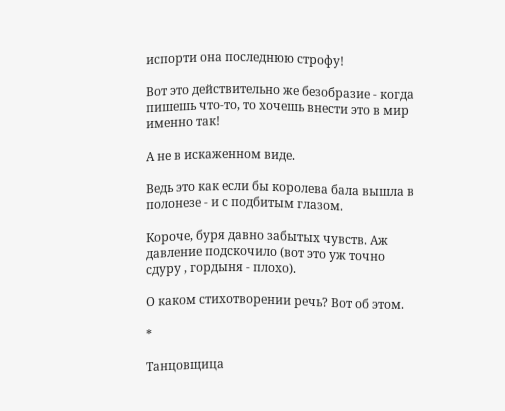испорти она последнюю строфу!

Вот это действительно же безобразие - когда пишешь что-то, то хочешь внести это в мир именно так!

А не в искаженном виде.

Ведь это как если бы королева бала вышла в полонезе - и с подбитым глазом.

Короче, буря давно забытых чувств. Аж давление подскочило (вот это уж точно сдуру , гордыня - плохо).

О каком стихотворении речь? Вот об этом.

*

Танцовщица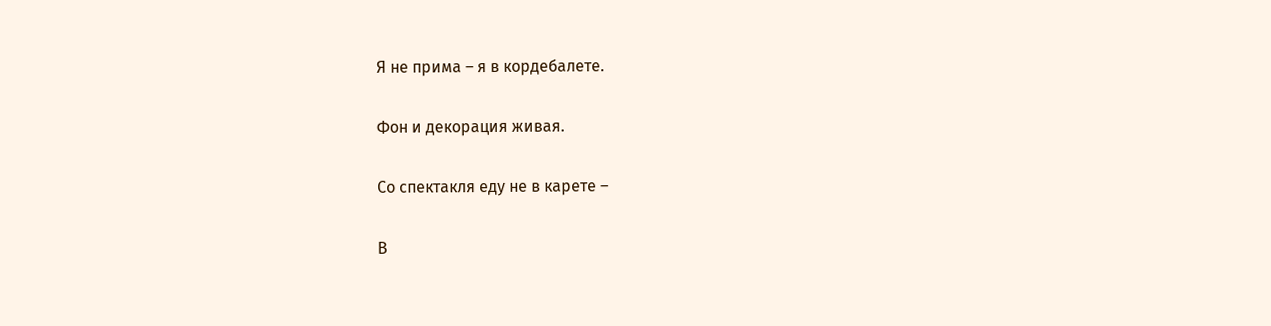Я не прима – я в кордебалете.

Фон и декорация живая.

Со спектакля еду не в карете –

В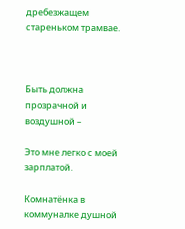дребезжащем стареньком трамвае.



Быть должна прозрачной и воздушной –

Это мне легко с моей зарплатой.

Комнатёнка в коммуналке душной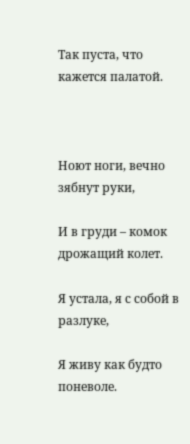Так пуста, что кажется палатой.



Ноют ноги, вечно зябнут руки,

И в груди – комок дрожащий колет.

Я устала, я с собой в разлуке,

Я живу как будто поневоле.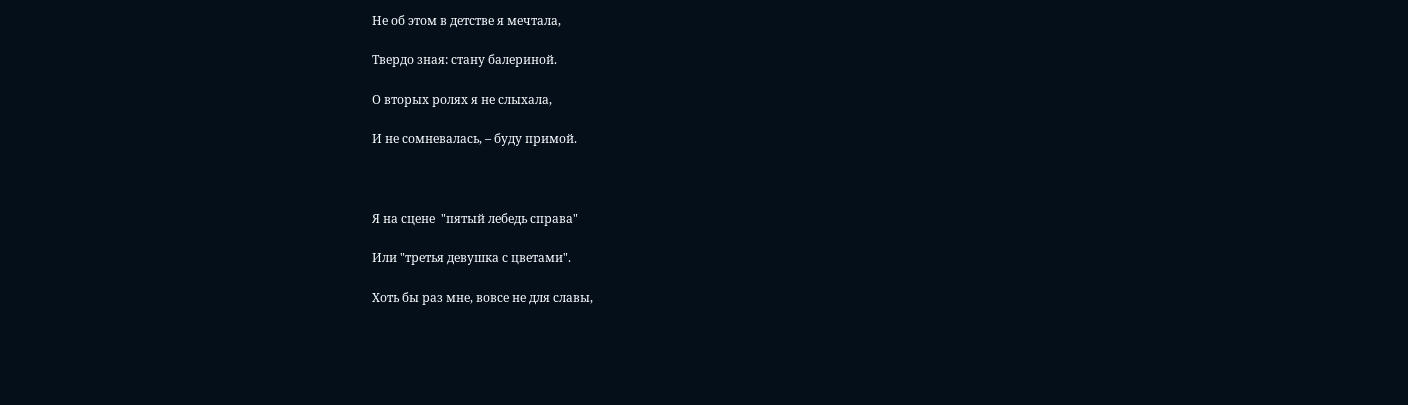Не об этом в детстве я мечтала,

Твердо зная: стану балериной.

О вторых ролях я не слыхала,

И не сомневалась, – буду примой.



Я на сцене  "пятый лебедь справа"

Или "третья девушка с цветами".

Хоть бы раз мне, вовсе не для славы,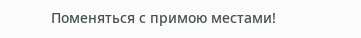Поменяться с примою местами!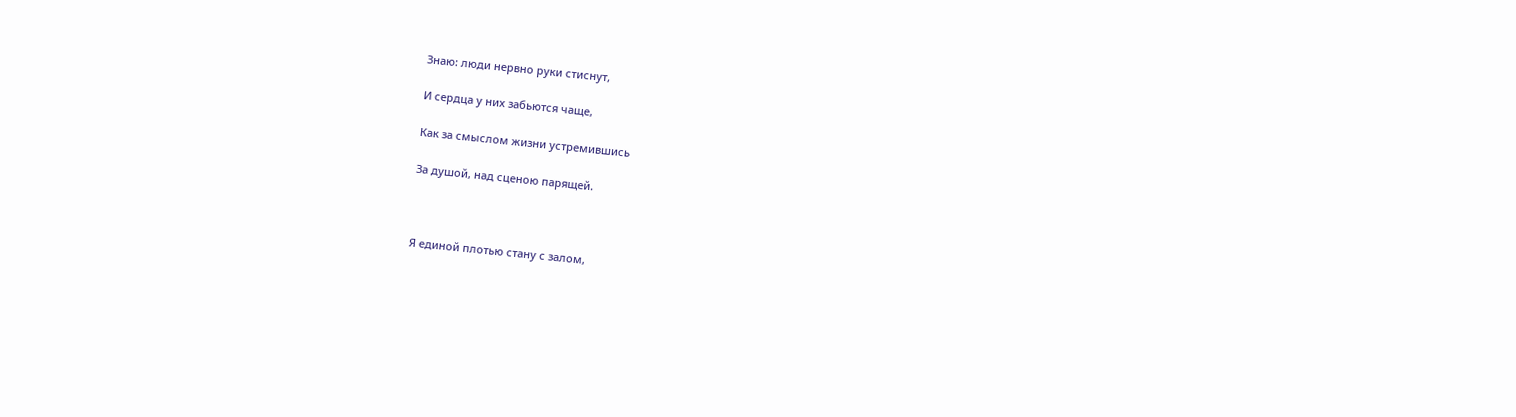Знаю: люди нервно руки стиснут,

И сердца у них забьются чаще,

Как за смыслом жизни устремившись

За душой, над сценою парящей.



Я единой плотью стану с залом,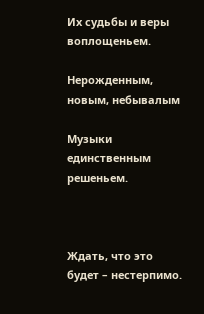Их судьбы и веры воплощеньем.

Нерожденным, новым, небывалым

Музыки единственным решеньем.



Ждать, что это будет – нестерпимо.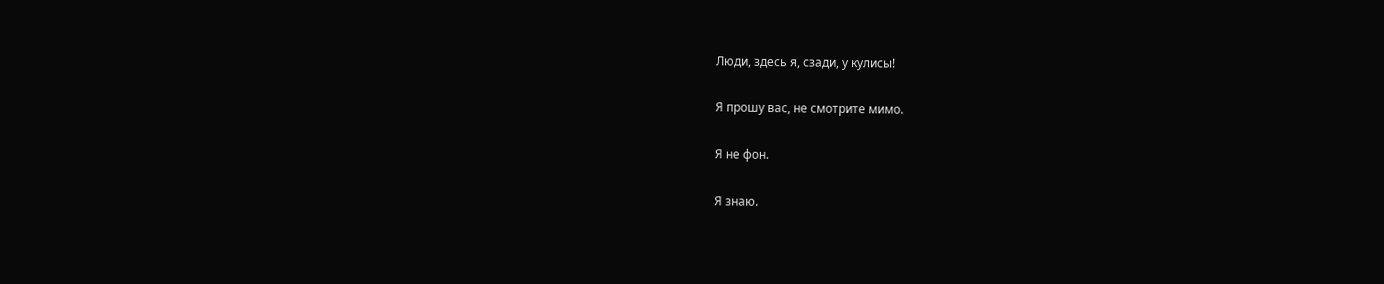Люди, здесь я, сзади, у кулисы!

Я прошу вас, не смотрите мимо.

Я не фон.

Я знаю.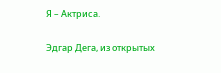Я – Актриса.

Эдгар Дега, из открытых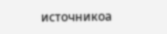источникоа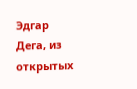Эдгар Дега, из открытых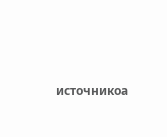источникоа